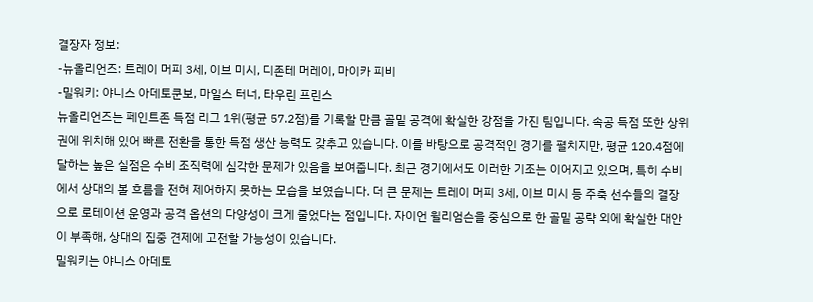결장자 정보:
-뉴올리언즈: 트레이 머피 3세, 이브 미시, 디존테 머레이, 마이카 피비
-밀워키: 야니스 아데토쿤보, 마일스 터너, 타우린 프린스
뉴올리언즈는 페인트존 득점 리그 1위(평균 57.2점)를 기록할 만큼 골밑 공격에 확실한 강점을 가진 팀입니다. 속공 득점 또한 상위권에 위치해 있어 빠른 전환을 통한 득점 생산 능력도 갖추고 있습니다. 이를 바탕으로 공격적인 경기를 펼치지만, 평균 120.4점에 달하는 높은 실점은 수비 조직력에 심각한 문제가 있음을 보여줍니다. 최근 경기에서도 이러한 기조는 이어지고 있으며, 특히 수비에서 상대의 볼 흐름을 전혀 제어하지 못하는 모습을 보였습니다. 더 큰 문제는 트레이 머피 3세, 이브 미시 등 주축 선수들의 결장으로 로테이션 운영과 공격 옵션의 다양성이 크게 줄었다는 점입니다. 자이언 윌리엄슨을 중심으로 한 골밑 공략 외에 확실한 대안이 부족해, 상대의 집중 견제에 고전할 가능성이 있습니다.
밀워키는 야니스 아데토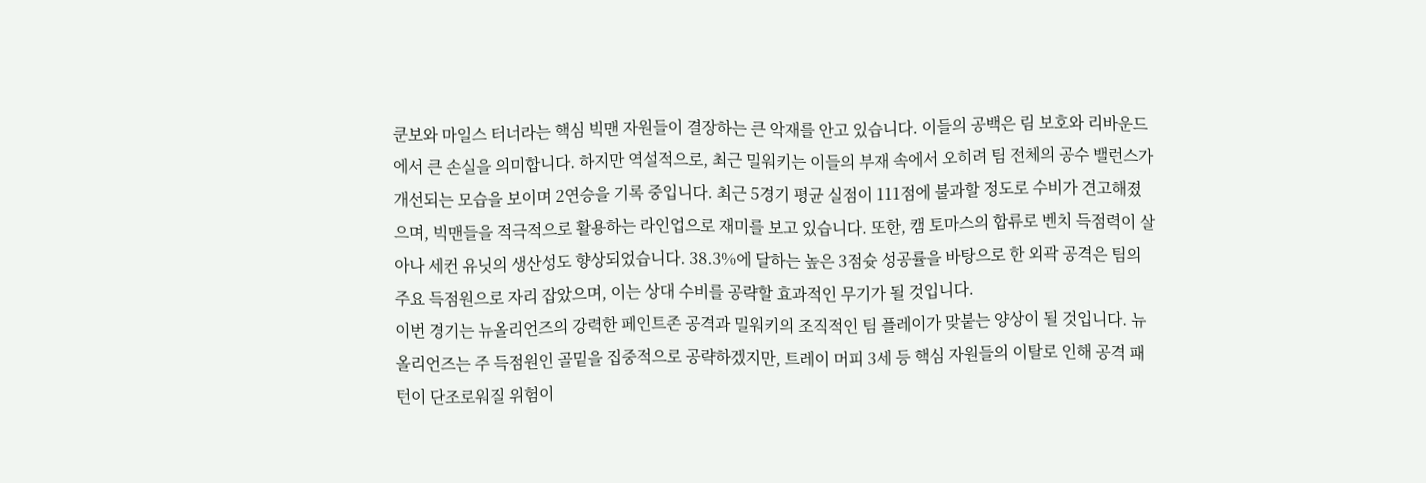쿤보와 마일스 터너라는 핵심 빅맨 자원들이 결장하는 큰 악재를 안고 있습니다. 이들의 공백은 림 보호와 리바운드에서 큰 손실을 의미합니다. 하지만 역설적으로, 최근 밀워키는 이들의 부재 속에서 오히려 팀 전체의 공수 밸런스가 개선되는 모습을 보이며 2연승을 기록 중입니다. 최근 5경기 평균 실점이 111점에 불과할 정도로 수비가 견고해졌으며, 빅맨들을 적극적으로 활용하는 라인업으로 재미를 보고 있습니다. 또한, 캠 토마스의 합류로 벤치 득점력이 살아나 세컨 유닛의 생산성도 향상되었습니다. 38.3%에 달하는 높은 3점슛 성공률을 바탕으로 한 외곽 공격은 팀의 주요 득점원으로 자리 잡았으며, 이는 상대 수비를 공략할 효과적인 무기가 될 것입니다.
이번 경기는 뉴올리언즈의 강력한 페인트존 공격과 밀워키의 조직적인 팀 플레이가 맞붙는 양상이 될 것입니다. 뉴올리언즈는 주 득점원인 골밑을 집중적으로 공략하겠지만, 트레이 머피 3세 등 핵심 자원들의 이탈로 인해 공격 패턴이 단조로워질 위험이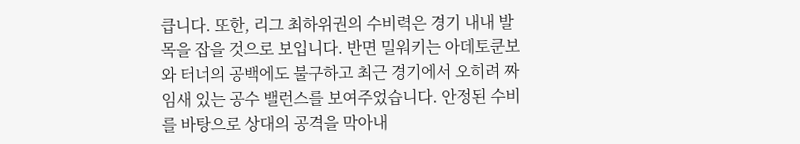큽니다. 또한, 리그 최하위권의 수비력은 경기 내내 발목을 잡을 것으로 보입니다. 반면 밀워키는 아데토쿤보와 터너의 공백에도 불구하고 최근 경기에서 오히려 짜임새 있는 공수 밸런스를 보여주었습니다. 안정된 수비를 바탕으로 상대의 공격을 막아내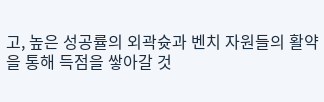고, 높은 성공률의 외곽슛과 벤치 자원들의 활약을 통해 득점을 쌓아갈 것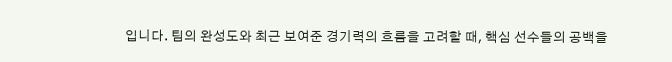입니다. 팀의 완성도와 최근 보여준 경기력의 흐름을 고려할 때, 핵심 선수들의 공백을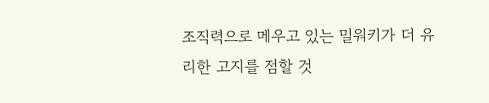조직력으로 메우고 있는 밀워키가 더 유리한 고지를 점할 것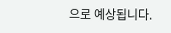으로 예상됩니다.